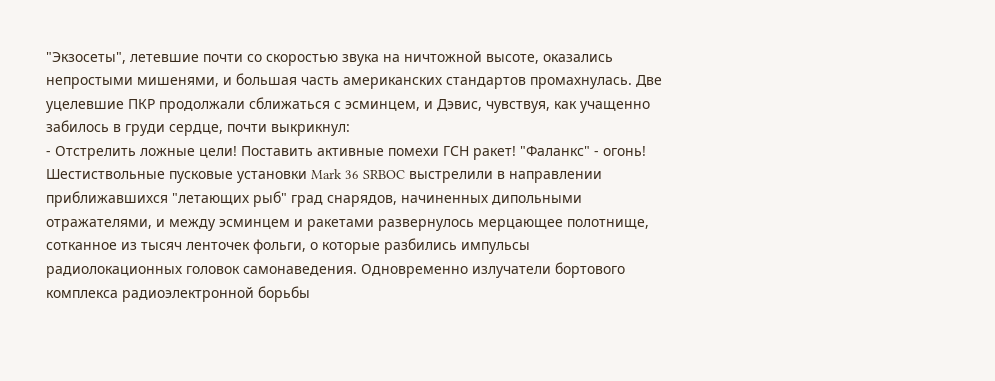"Экзосеты", летевшие почти со скоростью звука на ничтожной высоте, оказались непростыми мишенями, и большая часть американских стандартов промахнулась. Две уцелевшие ПКР продолжали сближаться с эсминцем, и Дэвис, чувствуя, как учащенно забилось в груди сердце, почти выкрикнул:
- Отстрелить ложные цели! Поставить активные помехи ГСН ракет! "Фаланкс" - огонь!
Шестиствольные пусковые установки Mark 36 SRBOC выстрелили в направлении приближавшихся "летающих рыб" град снарядов, начиненных дипольными отражателями, и между эсминцем и ракетами развернулось мерцающее полотнище, сотканное из тысяч ленточек фольги, о которые разбились импульсы радиолокационных головок самонаведения. Одновременно излучатели бортового комплекса радиоэлектронной борьбы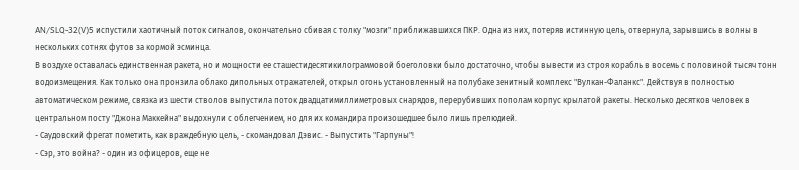AN/SLQ-32(V)5 испустили хаотичный поток сигналов, окончательно сбивая с толку "мозги" приближавшихся ПКР. Одна из них, потеряв истинную цель, отвернула, зарывшись в волны в нескольких сотнях футов за кормой эсминца.
В воздухе оставалась единственная ракета, но и мощности ее сташестидесятикилограммовой боеголовки было достаточно, чтобы вывести из строя корабль в восемь с половиной тысяч тонн водоизмещения. Как только она пронзила облако дипольных отражателей, открыл огонь установленный на полубаке зенитный комплекс "Вулкан-Фаланкс". Действуя в полностью автоматическом режиме, связка из шести стволов выпустила поток двадцатимиллиметровых снарядов, перерубивших пополам корпус крылатой ракеты. Несколько десятков человек в центральном посту "Джона Маккейна" выдохнули с облегчением, но для их командира произошедшее было лишь прелюдией.
- Саудовский фрегат пометить, как враждебную цель, - скомандовал Дэвис. - Выпустить "Гарпуны"!
- Сэр, это война? - один из офицеров, еще не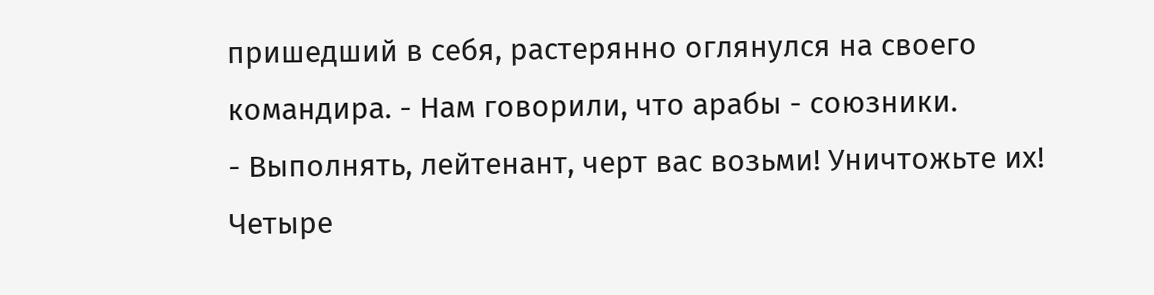пришедший в себя, растерянно оглянулся на своего командира. - Нам говорили, что арабы - союзники.
- Выполнять, лейтенант, черт вас возьми! Уничтожьте их!
Четыре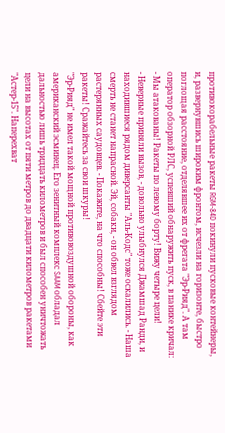противокорабельные ракеты RGM-84D покинули пусковые контейнеры, и, развернувшись широким фронтом, исчезли на горизонте, быстро поглощая расстояние, отделявшее их от фрегата "Эр-Рияд". А там оператор обзорной РЛС, успевший обнаружить пуск, в панике кричал:
- Мы атакованы! Ракеты по левому борту! Вижу четыре цели!
- Неверные приняли вызов, - довольно улыбнулся Джамшад Ранди, и находившиеся рядом диверсанты "Аль-Кодс" тоже оскалились. - Наша смерть не станет напрасной. Эй, собаки, - он обвел взглядом растерянных саудовцев. - Покажите, на что способны! Сбейте эти ракеты! Сражайтесь за свои шкуры!
"Эр-Рияд" не имел такой мощной противовоздушной обороны, как американский эсминец. Его зенитный комплекс SAAM обладал дальностью лишь тридцать километров и был способен уничтожать цели на высотах от пяти метров до двадцати километров ракетами "Астер-15". Наперехват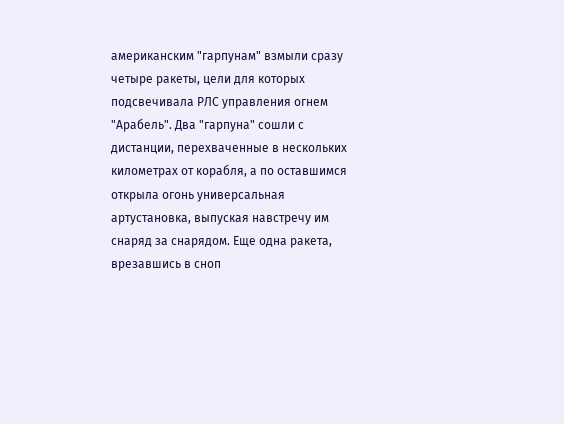американским "гарпунам" взмыли сразу четыре ракеты, цели для которых подсвечивала РЛС управления огнем "Арабель". Два "гарпуна" сошли с дистанции, перехваченные в нескольких километрах от корабля, а по оставшимся открыла огонь универсальная артустановка, выпуская навстречу им снаряд за снарядом. Еще одна ракета, врезавшись в сноп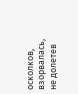осколков, взорвалась, не долетев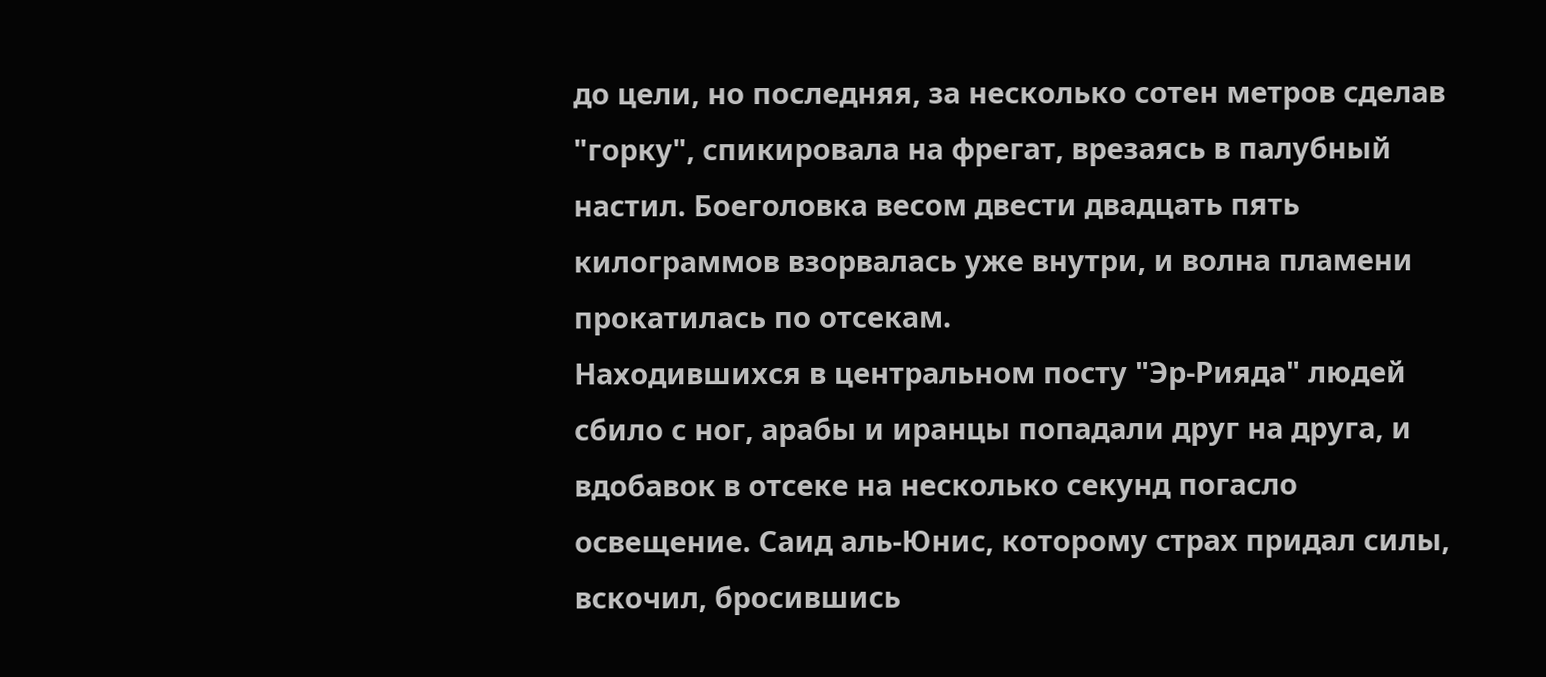до цели, но последняя, за несколько сотен метров сделав "горку", спикировала на фрегат, врезаясь в палубный настил. Боеголовка весом двести двадцать пять килограммов взорвалась уже внутри, и волна пламени прокатилась по отсекам.
Находившихся в центральном посту "Эр-Рияда" людей сбило с ног, арабы и иранцы попадали друг на друга, и вдобавок в отсеке на несколько секунд погасло освещение. Саид аль-Юнис, которому страх придал силы, вскочил, бросившись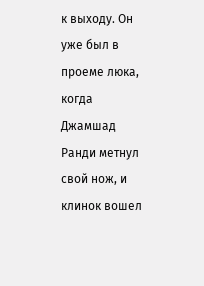к выходу. Он уже был в проеме люка, когда Джамшад Ранди метнул свой нож, и клинок вошел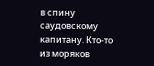в спину саудовскому капитану. Кто-то из моряков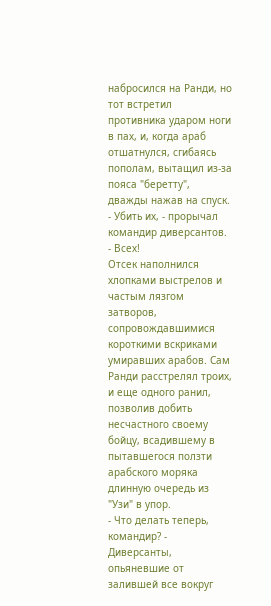набросился на Ранди, но тот встретил противника ударом ноги в пах, и, когда араб отшатнулся, сгибаясь пополам, вытащил из-за пояса "беретту", дважды нажав на спуск.
- Убить их, - прорычал командир диверсантов. - Всех!
Отсек наполнился хлопками выстрелов и частым лязгом затворов, сопровождавшимися короткими вскриками умиравших арабов. Сам Ранди расстрелял троих, и еще одного ранил, позволив добить несчастного своему бойцу, всадившему в пытавшегося ползти арабского моряка длинную очередь из "Узи" в упор.
- Что делать теперь, командир? - Диверсанты, опьяневшие от залившей все вокруг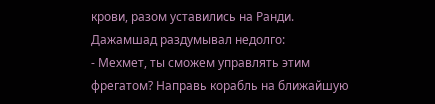крови, разом уставились на Ранди.
Дажамшад раздумывал недолго:
- Мехмет, ты сможем управлять этим фрегатом? Направь корабль на ближайшую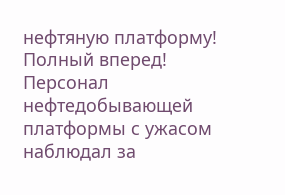нефтяную платформу! Полный вперед!
Персонал нефтедобывающей платформы с ужасом наблюдал за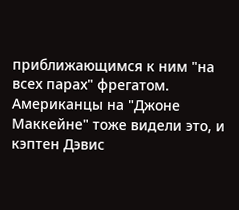приближающимся к ним "на всех парах" фрегатом. Американцы на "Джоне Маккейне" тоже видели это, и кэптен Дэвис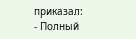приказал:
- Полный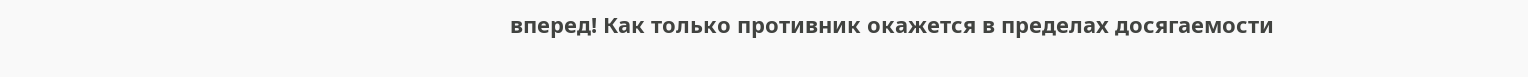вперед! Как только противник окажется в пределах досягаемости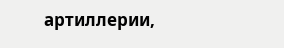артиллерии,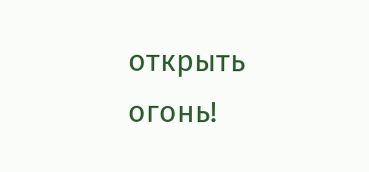открыть огонь!